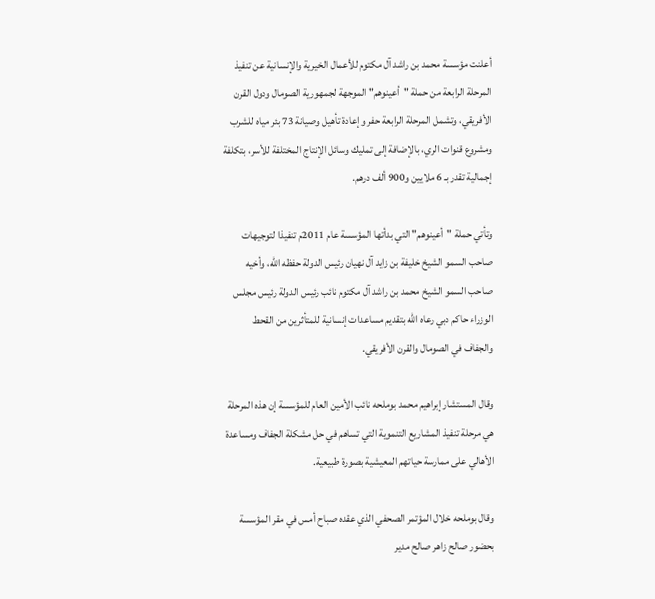أعلنت مؤسسة محمد بن راشد آل مكتوم للأعمال الخيرية والإنسانية عن تنفيذ المرحلة الرابعة من حملة "أعينوهم" الموجهة لجمهورية الصومال ودول القرن الأفريقي، وتشمل المرحلة الرابعة حفر وإعادة تأهيل وصيانة 73 بئر مياه للشرب ومشروع قنوات الري، بالإضافة إلى تمليك وسائل الإنتاج المختلفة للأسر، بتكلفة إجمالية تقدر بـ 6 ملايين و900 ألف درهم.

وتأتي حملة "أعينوهم" التي بدأتها المؤسسة عام 2011م تنفيذا لتوجيهات صاحب السمو الشيخ خليفة بن زايد آل نهيان رئيس الدولة حفظه الله، وأخيه صاحب السمو الشيخ محمد بن راشد آل مكتوم نائب رئيس الدولة رئيس مجلس الوزراء حاكم دبي رعاه الله بتقديم مساعدات إنسانية للمتأثرين من القحط والجفاف في الصومال والقرن الأفريقي.

وقال المستشار إبراهيم محمد بوملحه نائب الأمين العام للمؤسسة إن هذه المرحلة هي مرحلة تنفيذ المشاريع التنموية التي تساهم في حل مشكلة الجفاف ومساعدة الأهالي على ممارسة حياتهم المعيشية بصورة طبيعية.

وقال بوملحه خلال المؤتمر الصحفي الذي عقده صباح أمس في مقر المؤسسة بحضور صالح زاهر صالح مدير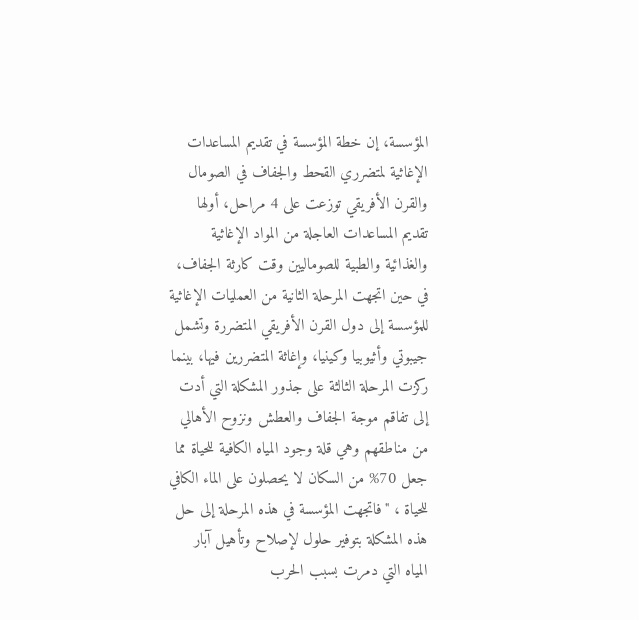المؤسسة، إن خطة المؤسسة في تقديم المساعدات الإغاثية لمتضرري القحط والجفاف في الصومال والقرن الأفريقي توزعت على 4 مراحل، أولها تقديم المساعدات العاجلة من المواد الإغاثية والغذائية والطبية للصوماليين وقت كارثة الجفاف، في حين اتجهت المرحلة الثانية من العمليات الإغاثية للمؤسسة إلى دول القرن الأفريقي المتضررة وتشمل جيبوتي وأثيوبيا وكينيا، وإغاثة المتضررين فيها، بينما ركزت المرحلة الثالثة على جذور المشكلة التي أدت إلى تفاقم موجة الجفاف والعطش ونزوح الأهالي من مناطقهم وهي قلة وجود المياه الكافية للحياة مما جعل 70% من السكان لا يحصلون على الماء الكافي للحياة ، "فاتجهت المؤسسة في هذه المرحلة إلى حل هذه المشكلة بتوفير حلول لإصلاح وتأهيل آبار المياه التي دمرت بسبب الحرب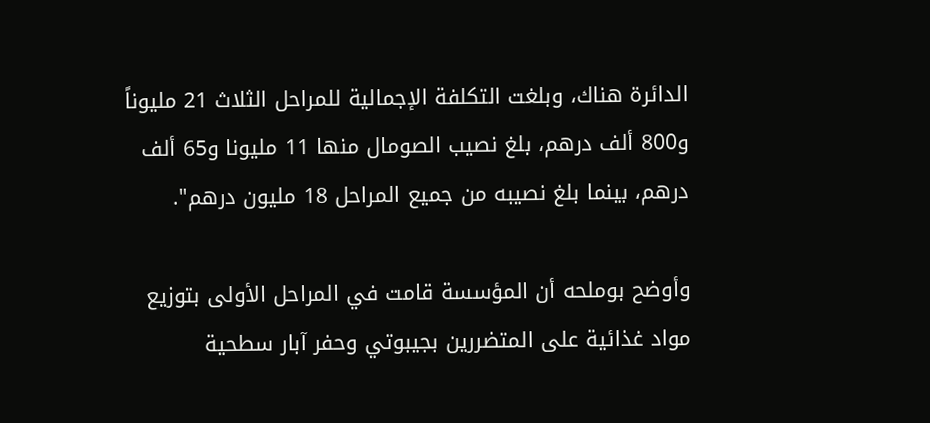الدائرة هناك، وبلغت التكلفة الإجمالية للمراحل الثلاث 21 مليوناً و800 ألف درهم، بلغ نصيب الصومال منها 11 مليونا و65 ألف درهم، بينما بلغ نصيبه من جميع المراحل 18 مليون درهم".

وأوضح بوملحه أن المؤسسة قامت في المراحل الأولى بتوزيع مواد غذائية على المتضررين بجيبوتي وحفر آبار سطحية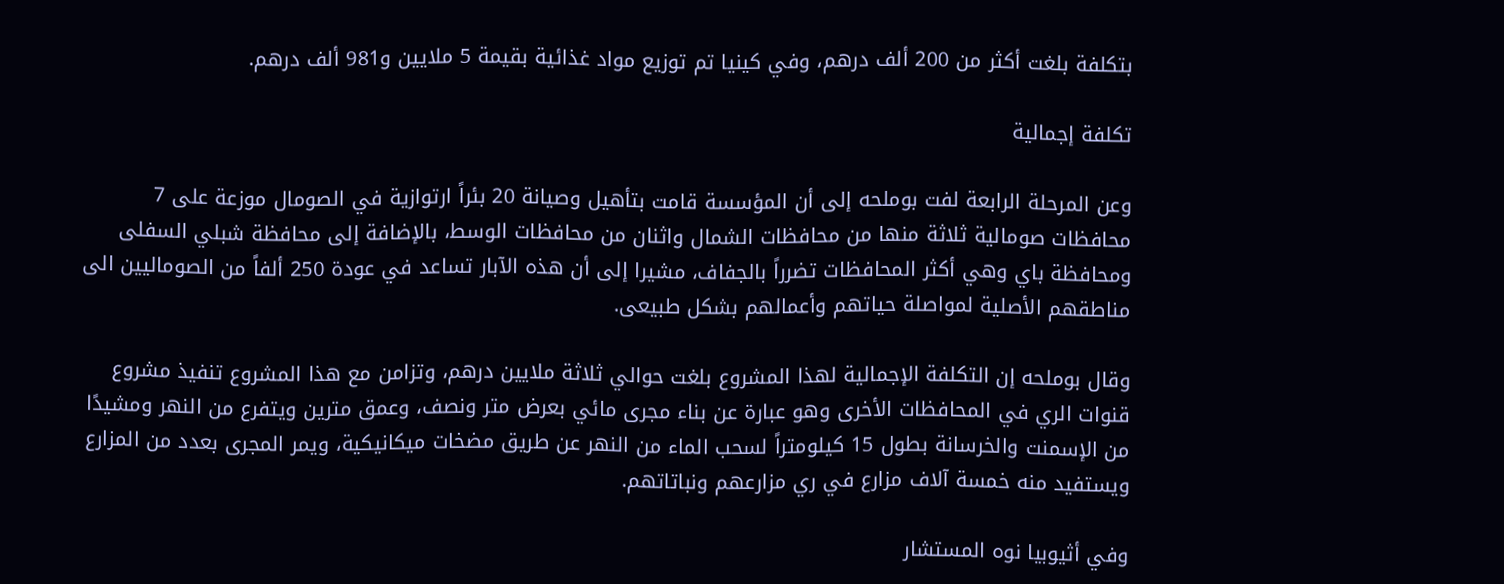بتكلفة بلغت أكثر من 200 ألف درهم، وفي كينيا تم توزيع مواد غذائية بقيمة 5 ملايين و981 ألف درهم.

تكلفة إجمالية

وعن المرحلة الرابعة لفت بوملحه إلى أن المؤسسة قامت بتأهيل وصيانة 20 بئراً ارتوازية في الصومال موزعة على 7 محافظات صومالية ثلاثة منها من محافظات الشمال واثنان من محافظات الوسط، بالإضافة إلى محافظة شبلي السفلى ومحافظة باي وهي أكثر المحافظات تضرراً بالجفاف، مشيرا إلى أن هذه الآبار تساعد في عودة 250 ألفاً من الصوماليين الى مناطقهم الأصلية لمواصلة حياتهم وأعمالهم بشكل طبيعى.

وقال بوملحه إن التكلفة الإجمالية لهذا المشروع بلغت حوالي ثلاثة ملايين درهم، وتزامن مع هذا المشروع تنفيذ مشروع قنوات الري في المحافظات الأخرى وهو عبارة عن بناء مجرى مائي بعرض متر ونصف، وعمق مترين ويتفرع من النهر ومشيدًا من الإسمنت والخرسانة بطول 15 كيلومتراً لسحب الماء من النهر عن طريق مضخات ميكانيكية، ويمر المجرى بعدد من المزارع ويستفيد منه خمسة آلاف مزارع في ري مزارعهم ونباتاتهم.

وفي أثيوبيا نوه المستشار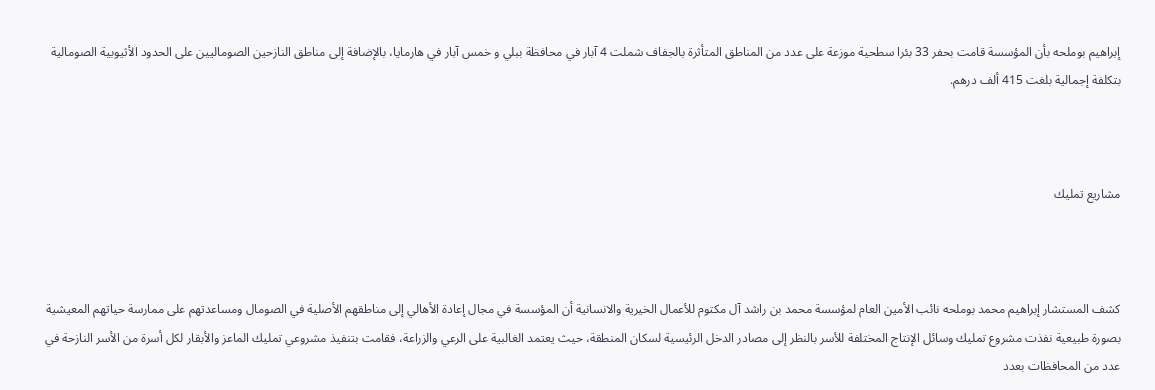إبراهيم بوملحه بأن المؤسسة قامت بحفر 33 بئرا سطحية موزعة على عدد من المناطق المتأثرة بالجفاف شملت 4 آبار في محافظة ببلي و خمس آبار في هارمايا، بالإضافة إلى مناطق النازحين الصوماليين على الحدود الأثيوبية الصومالية بتكلفة إجمالية بلغت 415 ألف درهم.



مشاريع تمليك



كشف المستشار إبراهيم محمد بوملحه نائب الأمين العام لمؤسسة محمد بن راشد آل مكتوم للأعمال الخيرية والانسانية أن المؤسسة في مجال إعادة الأهالي إلى مناطقهم الأصلية في الصومال ومساعدتهم على ممارسة حياتهم المعيشية بصورة طبيعية نفذت مشروع تمليك وسائل الإنتاج المختلفة للأسر بالنظر إلى مصادر الدخل الرئيسية لسكان المنطقة، حيث يعتمد الغالبية على الرعي والزراعة، فقامت بتنفيذ مشروعي تمليك الماعز والأبقار لكل أسرة من الأسر النازحة في عدد من المحافظات بعدد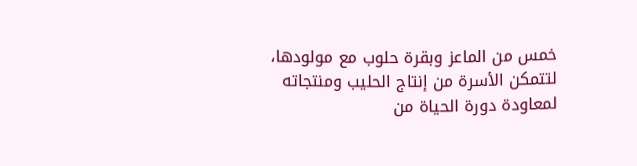خمس من الماعز وبقرة حلوب مع مولودها، لتتمكن الأسرة من إنتاج الحليب ومنتجاته لمعاودة دورة الحياة من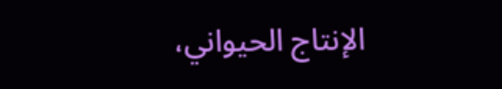الإنتاج الحيواني،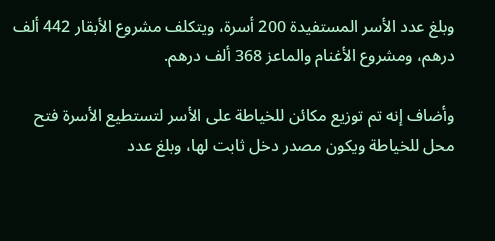وبلغ عدد الأسر المستفيدة 200 أسرة، ويتكلف مشروع الأبقار 442 ألف درهم، ومشروع الأغنام والماعز 368 ألف درهم.

وأضاف إنه تم توزيع مكائن للخياطة على الأسر لتستطيع الأسرة فتح محل للخياطة ويكون مصدر دخل ثابت لها، وبلغ عدد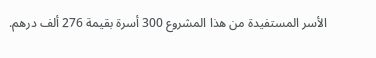الأسر المستفيدة من هذا المشروع 300 أسرة بقيمة 276 ألف درهم.